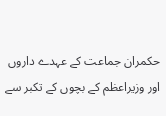حکمران جماعت کے عہدے داروں اور وزیراعظم کے بچوں کے تکبر سے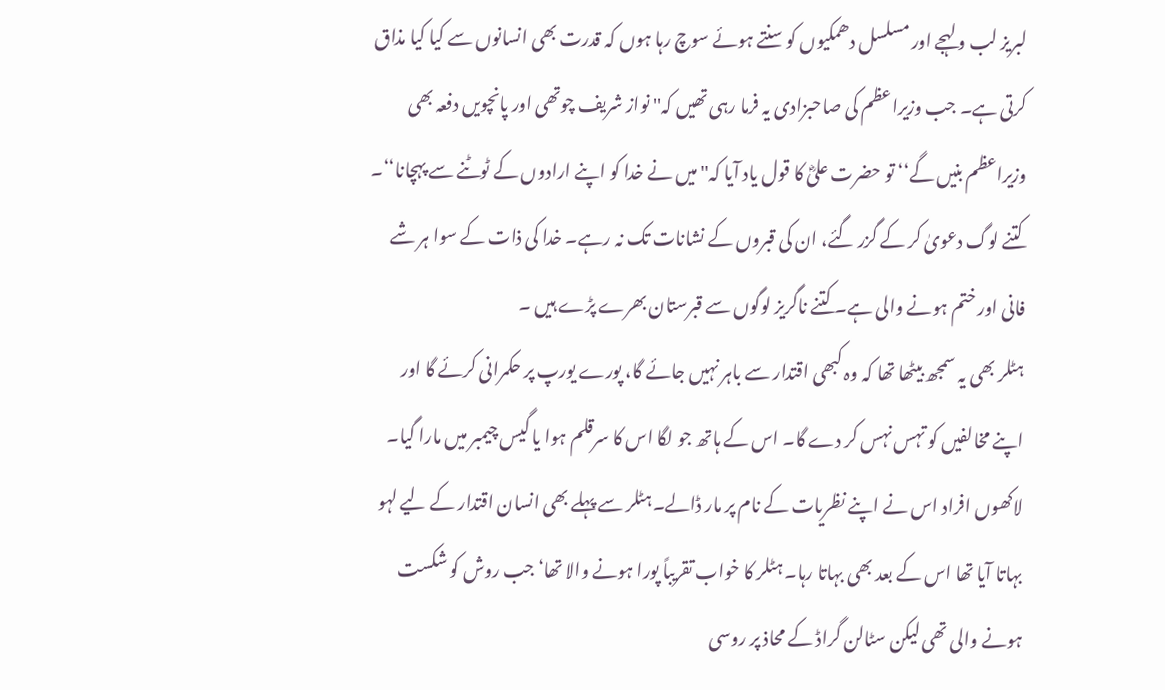لبریز لب و لہجے اور مسلسل دھمکیوں کو سنتے ہوئے سوچ رہا ہوں کہ قدرت بھی انسانوں سے کیا کیا مذاق کرتی ہے۔ جب وزیراعظم کی صاحبزادی یہ فرما رہی تھیں کہ'' نواز شریف چوتھی اور پانچویں دفعہ بھی وزیراعظم بنیں گے‘‘ تو حضرت علیؓ کا قول یاد آیا کہ'' میں نے خدا کو اپنے ارادوں کے ٹوٹنے سے پہچانا‘‘۔ کتنے لوگ دعویٰ کر کے گزر گئے، ان کی قبروں کے نشانات تک نہ رہے۔ خدا کی ذات کے سوا ہر شے فانی اور ختم ہونے والی ہے۔ کتنے ناگریز لوگوں سے قبرستان بھرے پڑے ہیں ۔
ہٹلر بھی یہ سمجھ بیٹھا تھا کہ وہ کبھی اقتدار سے باہر نہیں جائے گا، پورے یورپ پر حکمرانی کرئے گا اور اپنے مخالفیں کو تہس نہس کر دے گا۔ اس کے ہاتھ جو لگا اس کا سرقلم ہوا یا گیس چیمبر میں مارا گیا۔ لاکھوں افراد اس نے اپنے نظریات کے نام پر مار ڈالے۔ہٹلر سے پہلے بھی انسان اقتدار کے لیے لہو بہاتا آیا تھا اس کے بعد بھی بہاتا رہا۔ ہٹلر کا خواب تقریباً پورا ہونے والا تھا‘ جب روش کو شکست ہونے والی تھی لیکن سٹالن گراڈ کے محاذ پر روسی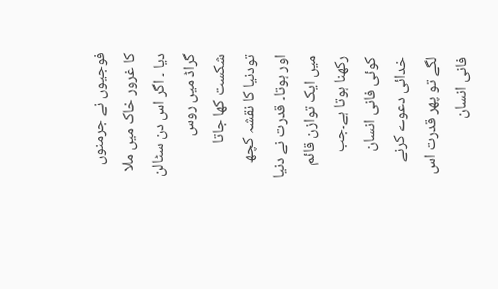فوجیوں نے جرمنوں کا غرور خاک میں ملا دیا ۔ اگر اس دن سٹالن گراڈ میں روس شکست کھا جاتا تودنیا کا نقشہ کچھ اور ہوتا۔ قدرت نے دنیا میں ایک توازن قائم رکھنا ہوتا ہے۔جب کوئی فانی انسان خدائی دعوے کرنے لگے تو پھر قدرت اس فانی انسان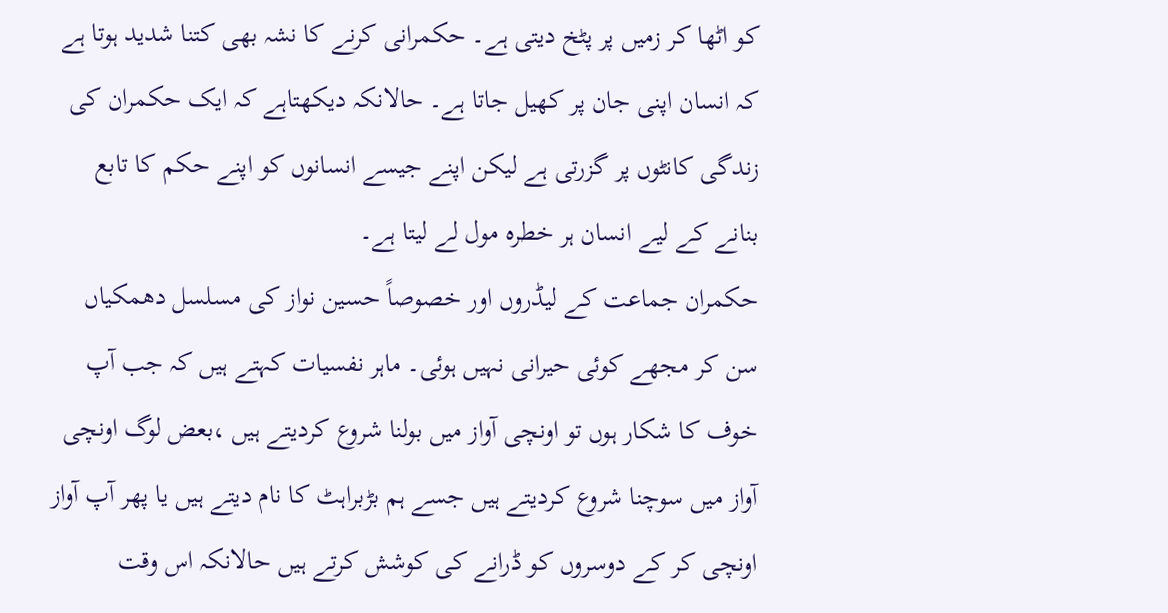کو اٹھا کر زمیں پر پٹخ دیتی ہے۔ حکمرانی کرنے کا نشہ بھی کتنا شدید ہوتا ہے کہ انسان اپنی جان پر کھیل جاتا ہے۔ حالانکہ دیکھتاہے کہ ایک حکمران کی زندگی کانٹوں پر گزرتی ہے لیکن اپنے جیسے انسانوں کو اپنے حکم کا تابع بنانے کے لیے انسان ہر خطرہ مول لے لیتا ہے۔
حکمران جماعت کے لیڈروں اور خصوصاً حسین نواز کی مسلسل دھمکیاں سن کر مجھے کوئی حیرانی نہیں ہوئی۔ ماہر نفسیات کہتے ہیں کہ جب آپ خوف کا شکار ہوں تو اونچی آواز میں بولنا شروع کردیتے ہیں ،بعض لوگ اونچی آواز میں سوچنا شروع کردیتے ہیں جسے ہم بڑبراہٹ کا نام دیتے ہیں یا پھر آپ آواز اونچی کر کے دوسروں کو ڈرانے کی کوشش کرتے ہیں حالانکہ اس وقت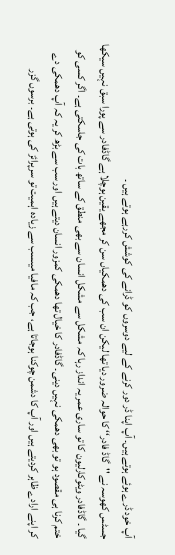آپ خود ڈرے ہوئے ہوتے ہیں۔ آپ اپنا ڈر دور کرنے کے لیے دوسروں کو ڈرانے کی کوشش کررہے ہوتے ہیں ۔
جسٹس کھوسہ نے ''گاڈ فادر‘‘ کا حوالہ ضرور دیا تھا لیکن ان سب کی دھمکیاں سن کر مجھے یقین ہوچلا ہے گاڈفادر سے پورا سبق نہیں سیکھا گیا ۔ گاڈفادر ویٹوکارلیون کا تو ساری عمر یہ انداز رہا کہ مشکل سے مشکل انسان سے بھی منطق کے ساتھ بات کی جاسکتی ہے۔ اگر کسی کو ختم کرنا ہی مقصود ہو تو بھی دھمکی نہیں دینی۔ گاڈفادر کا خیال تھا دھمکی کمزور انسان دیتے ہیں اور سب سے بڑھ کر یہ کہ آپ دھمکی دے کر اپنے ارادے ظاہر کردیتے ہیں اور آپ کا دشمن چوکنا ہوجاتا ہے، جب کہ مافیا میںسب سے زیادہ اہمیت تو سرپرائز کی ہوتی ہے۔ برسوں گزر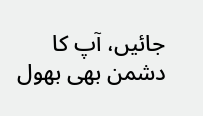جائیں، آپ کا دشمن بھی بھول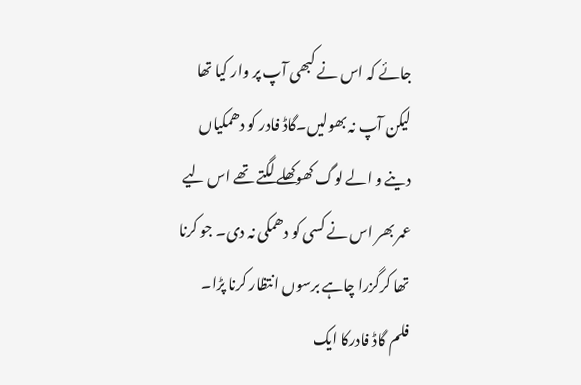جائے کہ اس نے کبھی آپ پر وار کیا تھا لیکن آپ نہ بھولیں۔گاڈ فادر کو دھمکیاں دینے و الے لوگ کھوکھلے لگتے تھے اس لیے عمر بھر اس نے کسی کو دھمکی نہ دی۔ جو کرنا تھا کرگزرا چاہے برسوں انتظار کرنا پڑا۔
فلم گاڈ فادرکا ایک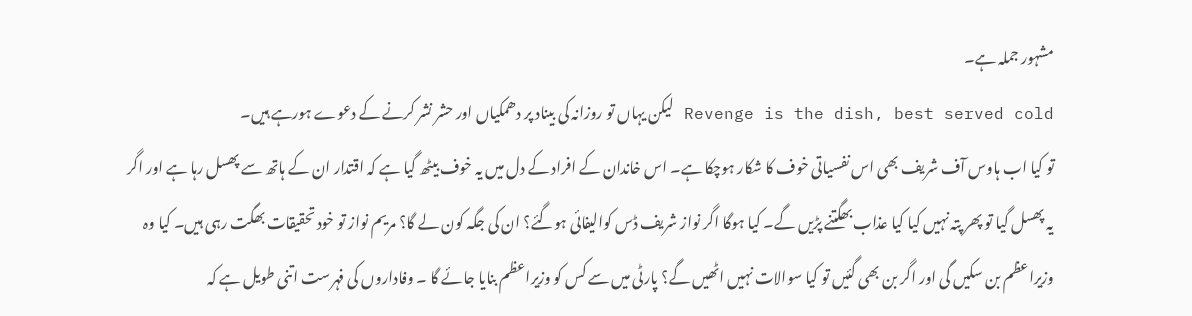مشہور جملہ ہے۔
Revenge is the dish, best served cold لیکن یہاں تو روزانہ کی بیناد پر دھمکیاں اور حشر نشر کرنے کے دعوے ہورہے ہیں۔
تو کیا اب ہاوس آف شریف بھی اس نفسیاتی خوف کا شکار ہوچکا ہے۔ اس خاندان کے افراد کے دل میں یہ خوف بیٹھ گیا ہے کہ اقتدار ان کے ہاتھ سے پھسل رہا ہے اور اگر یہ پھسل گیا تو پھر پتہ نہیں کیا کیا عذاب بھگتنے پڑیں گے۔ کیا ہوگا اگر نواز شریف ڈس کوالیفائی ہوگئے؟ ان کی جگہ کون لے گا؟ مریم نواز تو خود تحقیقات بھگت رہی ہیں۔ کیا وہ وزیراعظم بن سکیں گی اور اگر بن بھی گئیں تو کیا سوالات نہیں اٹھیں گے؟ پارٹی میں سے کس کو وزیراعظم بنایا جائے گا ۔ وفاداروں کی فہرست اتنی طویل ہے کہ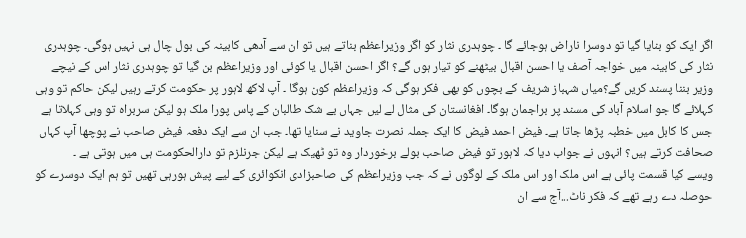اگر ایک کو بنایا گیا تو دوسرا ناراض ہوجائے گا ۔ چوہدری نثار کو اگر وزیراعظم بناتے ہیں تو ان سے آدھی کابینہ کی بول چال ہی نہیں ہوگی۔ چوہدری نثار کی کابینہ میں خواجہ آصف یا احسن اقبال بیٹھنے کو تیار ہوں گے؟ اگر احسن اقبال یا کوئی اور وزیراعظم بن گیا تو چوہدری نثار اس کے نیچے وزیر بننا پسند کریں گے؟میاں شہباز شریف کے بچوں کو بھی فکر ہوگی کہ وزیراعظم کون ہوگا ۔ آپ لاکھ لاہور پر حکومت کرتے رہیں لیکن حاکم تو وہی کہلائے گا جو اسلام آباد کی مسند پر براجمان ہوگا۔ افغانستان کی مثال لے لیں جہاں بے شک طالبان کے پاس پورا ملک ہو لیکن سربراہ تو وہی کہلاتا ہے جس کا کابل میں خطبہ پڑھا جاتا ہے۔ فیض احمد فیض کا ایک جملہ نصرت جاوید نے سنایا تھا۔ جب ان سے ایک دفعہ فیض صاحب نے پوچھا آپ کہاں صحافت کرتے ہیں؟ انہوں نے جواب دیا کہ لاہور تو فیض صاحب بولے برخوردار وہ تو ٹھیک ہے لیکن جرنلزم تو دارالحکومت ہی میں ہوتی ہے ۔
ویسے کیا قسمت پائی ہے اس ملک اور اس ملک کے لوگوں نے کہ جب وزیراعظم کی صاحبزادی انکوائری کے لیے پیش ہورہی تھیں تو ہم ایک دوسرے کو حوصلہ دے رہے تھے کہ فکر ناٹ...آج سے ان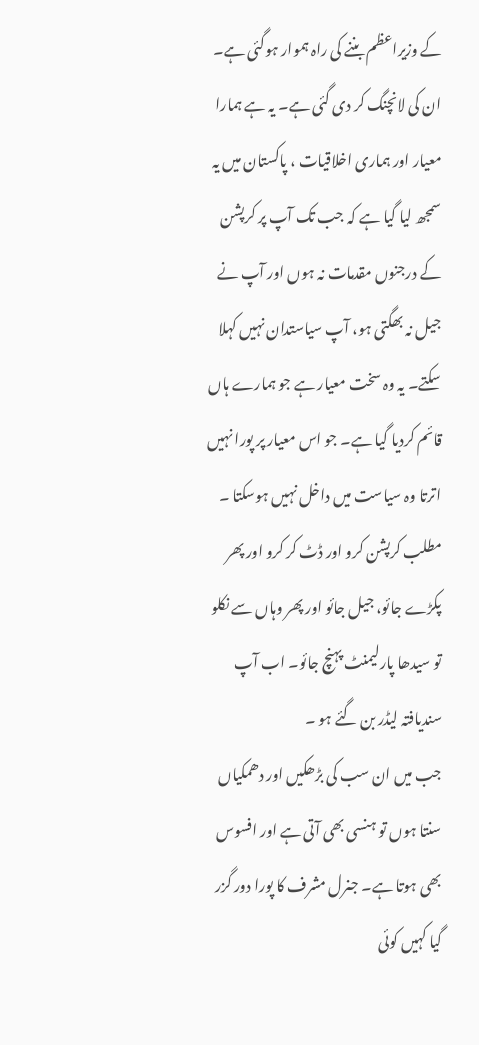کے وزیراعظم بننے کی راہ ہموار ہوگئی ہے۔ ان کی لانچنگ کر دی گئی ہے۔ یہ ہے ہمارا معیار اور ہماری اخلاقیات ، پاکستان میں یہ سمجھ لیا گیا ہے کہ جب تک آپ پر کرپشن کے درجنوں مقدمات نہ ہوں اور آپ نے جیل نہ بھگتی ہو، آپ سیاستدان نہیں کہلا سکتے۔ یہ وہ سخت معیار ہے جو ہمارے ہاں قائم کردیا گیا ہے۔ جو اس معیار پر پورا نہیں اترتا وہ سیاست میں داخل نہیں ہوسکتا ۔ مطلب کرپشن کرو اور ڈٹ کر کرو اور پھر پکڑے جائو، جیل جائو اور پھر وہاں سے نکلو تو سیدھا پارلیمنٹ پہنچ جائو۔ اب آپ سندیافتہ لیڈر بن گئے ہو ۔
جب میں ان سب کی بڑھکیں اور دھمکیاں سنتا ہوں تو ہنسی بھی آتی ہے اور افسوس بھی ہوتا ہے۔ جنرل مشرف کا پورا دور گزر گیا کہیں کوئی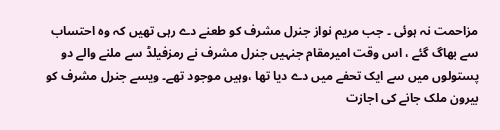مزاحمت نہ ہوئی ۔ جب مریم نواز جنرل مشرف کو طعنے دے رہی تھیں کہ وہ احتساب سے بھاگ گئے ، اس وقت امیرمقام جنہیں جنرل مشرف نے رمزفیلڈ سے ملنے والے دو پستولوں میں سے ایک تحفے میں دے دیا تھا ،وہیں موجود تھے۔ ویسے جنرل مشرف کو بیرون ملک جانے کی اجازت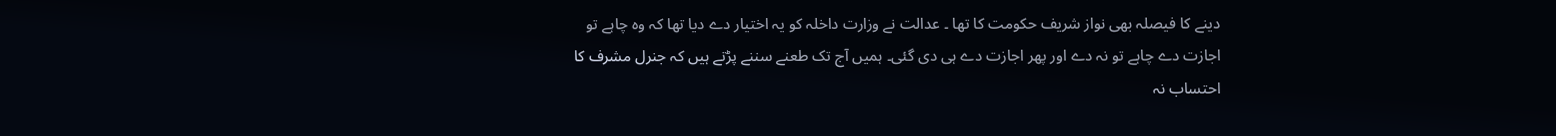دینے کا فیصلہ بھی نواز شریف حکومت کا تھا ۔ عدالت نے وزارت داخلہ کو یہ اختیار دے دیا تھا کہ وہ چاہے تو اجازت دے چاہے تو نہ دے اور پھر اجازت دے ہی دی گئی۔ ہمیں آج تک طعنے سننے پڑتے ہیں کہ جنرل مشرف کا احتساب نہ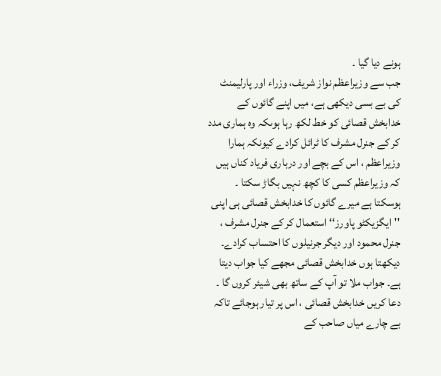ہونے دیا گیا ۔
جب سے وزیراعظم نواز شریف، وزراء اور پارلیمنٹ کی بے بسی دیکھی ہے، میں اپنے گائوں کے خدابخش قصائی کو خط لکھ رہا ہوںکہ وہ ہماری مدد کر کے جنرل مشرف کا ٹرائل کرادے کیونکہ ہمارا وزیراعظم ، اس کے بچے اور درباری فریاد کناں ہیں کہ وزیراعظم کسی کا کچھ نہیں بگاڑ سکتا ۔ ہوسکتا ہے میرے گائوں کا خدابخش قصائی ہی اپنی ''ایگزیکٹو پاورز‘‘ استعمال کر کے جنرل مشرف ، جنرل محمود اور دیگر جرنیلوں کا احتساب کرادے۔ دیکھتا ہوں خدابخش قصائی مجھے کیا جواب دیتا ہے۔ جواب ملا تو آپ کے ساتھ بھی شیئر کروں گا ۔ دعا کریں خدابخش قصائی ، اس پر تیار ہوجائے تاکہ بے چارے میاں صاحب کے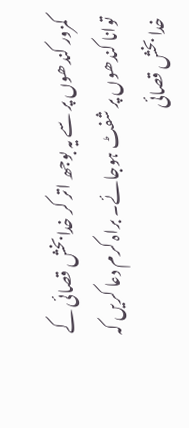کمزور کندھوں پر سے یہ بوجھ اتر کر خدابخش قصائی کے توانا کندھوں پر شفٹ ہوجائے۔ براہ کرم دعا کریں کہ خدا بخش قصائی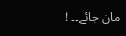مان جائے۔۔ !